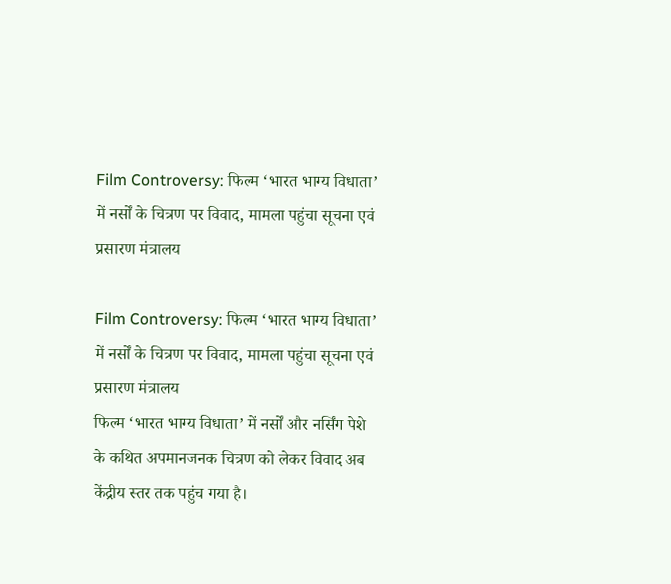Film Controversy: फिल्म ‘भारत भाग्य विधाता’ में नर्सों के चित्रण पर विवाद, मामला पहुंचा सूचना एवं प्रसारण मंत्रालय

Film Controversy: फिल्म ‘भारत भाग्य विधाता’ में नर्सों के चित्रण पर विवाद, मामला पहुंचा सूचना एवं प्रसारण मंत्रालय
फिल्म ‘भारत भाग्य विधाता’ में नर्सों और नर्सिंग पेशे के कथित अपमानजनक चित्रण को लेकर विवाद अब केंद्रीय स्तर तक पहुंच गया है।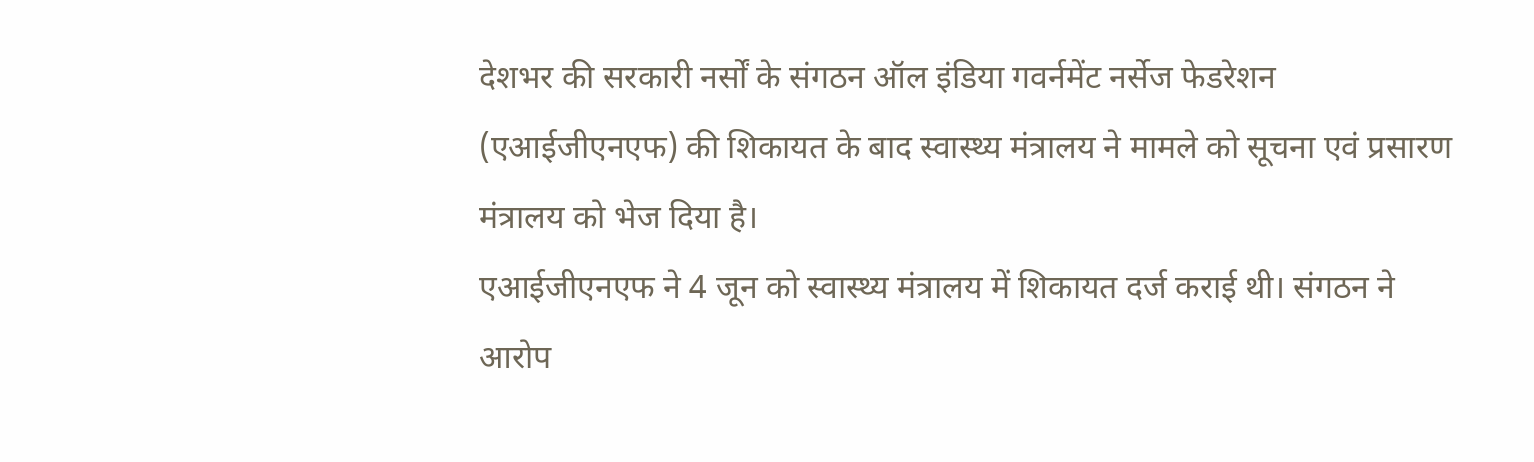देशभर की सरकारी नर्सों के संगठन ऑल इंडिया गवर्नमेंट नर्सेज फेडरेशन (एआईजीएनएफ) की शिकायत के बाद स्वास्थ्य मंत्रालय ने मामले को सूचना एवं प्रसारण मंत्रालय को भेज दिया है।
एआईजीएनएफ ने 4 जून को स्वास्थ्य मंत्रालय में शिकायत दर्ज कराई थी। संगठन ने आरोप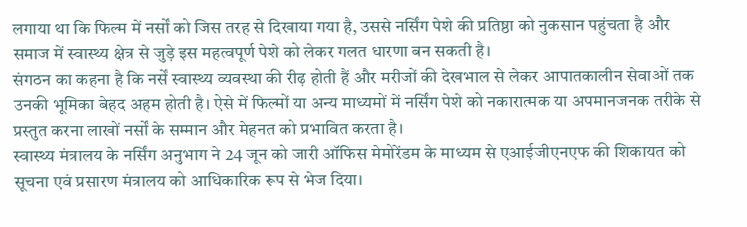लगाया था कि फिल्म में नर्सों को जिस तरह से दिखाया गया है, उससे नर्सिंग पेशे की प्रतिष्ठा को नुकसान पहुंचता है और समाज में स्वास्थ्य क्षेत्र से जुड़े इस महत्वपूर्ण पेशे को लेकर गलत धारणा बन सकती है।
संगठन का कहना है कि नर्सें स्वास्थ्य व्यवस्था की रीढ़ होती हैं और मरीजों की देखभाल से लेकर आपातकालीन सेवाओं तक उनकी भूमिका बेहद अहम होती है। ऐसे में फिल्मों या अन्य माध्यमों में नर्सिंग पेशे को नकारात्मक या अपमानजनक तरीके से प्रस्तुत करना लाखों नर्सों के सम्मान और मेहनत को प्रभावित करता है।
स्वास्थ्य मंत्रालय के नर्सिंग अनुभाग ने 24 जून को जारी ऑफिस मेमोरेंडम के माध्यम से एआईजीएनएफ की शिकायत को सूचना एवं प्रसारण मंत्रालय को आधिकारिक रूप से भेज दिया।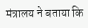मंत्रालय ने बताया कि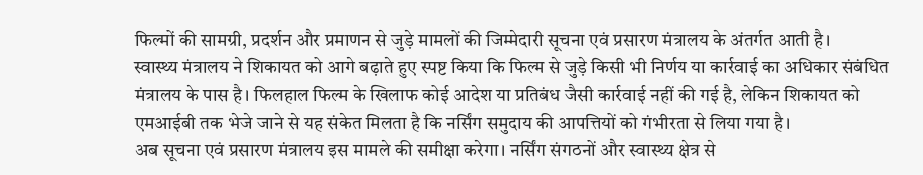फिल्मों की सामग्री, प्रदर्शन और प्रमाणन से जुड़े मामलों की जिम्मेदारी सूचना एवं प्रसारण मंत्रालय के अंतर्गत आती है।
स्वास्थ्य मंत्रालय ने शिकायत को आगे बढ़ाते हुए स्पष्ट किया कि फिल्म से जुड़े किसी भी निर्णय या कार्रवाई का अधिकार संबंधित मंत्रालय के पास है। फिलहाल फिल्म के खिलाफ कोई आदेश या प्रतिबंध जैसी कार्रवाई नहीं की गई है, लेकिन शिकायत को एमआईबी तक भेजे जाने से यह संकेत मिलता है कि नर्सिंग समुदाय की आपत्तियों को गंभीरता से लिया गया है।
अब सूचना एवं प्रसारण मंत्रालय इस मामले की समीक्षा करेगा। नर्सिंग संगठनों और स्वास्थ्य क्षेत्र से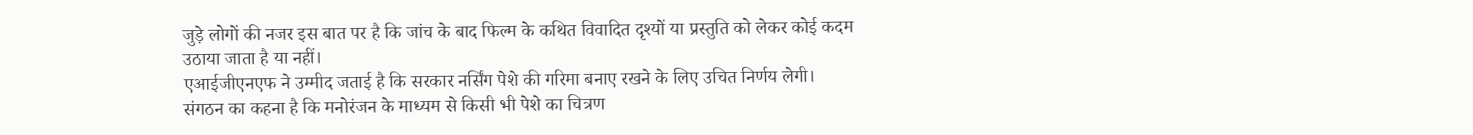जुड़े लोगों की नजर इस बात पर है कि जांच के बाद फिल्म के कथित विवादित दृश्यों या प्रस्तुति को लेकर कोई कदम उठाया जाता है या नहीं।
एआईजीएनएफ ने उम्मीद जताई है कि सरकार नर्सिंग पेशे की गरिमा बनाए रखने के लिए उचित निर्णय लेगी। संगठन का कहना है कि मनोरंजन के माध्यम से किसी भी पेशे का चित्रण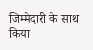जिम्मेदारी के साथ किया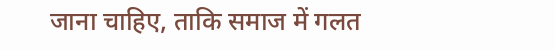जाना चाहिए, ताकि समाज में गलत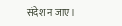संदेश न जाए।